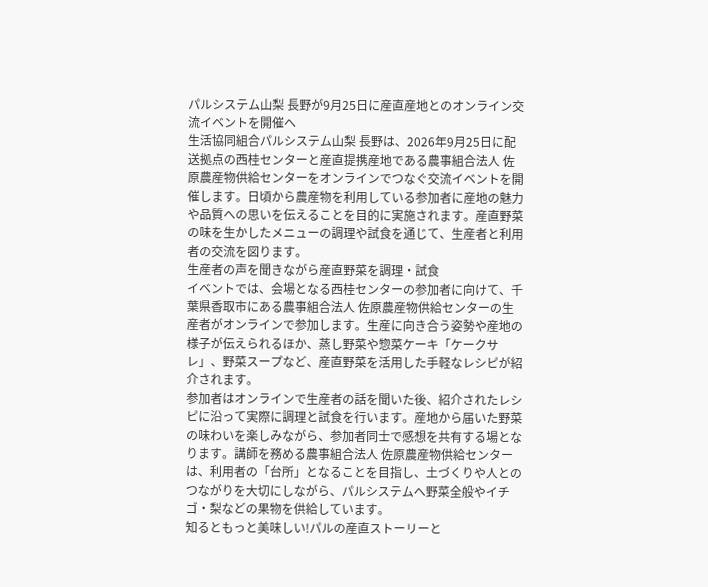パルシステム山梨 長野が9月25日に産直産地とのオンライン交流イベントを開催へ
生活協同組合パルシステム山梨 長野は、2026年9月25日に配送拠点の西桂センターと産直提携産地である農事組合法人 佐原農産物供給センターをオンラインでつなぐ交流イベントを開催します。日頃から農産物を利用している参加者に産地の魅力や品質への思いを伝えることを目的に実施されます。産直野菜の味を生かしたメニューの調理や試食を通じて、生産者と利用者の交流を図ります。
生産者の声を聞きながら産直野菜を調理・試食
イベントでは、会場となる西桂センターの参加者に向けて、千葉県香取市にある農事組合法人 佐原農産物供給センターの生産者がオンラインで参加します。生産に向き合う姿勢や産地の様子が伝えられるほか、蒸し野菜や惣菜ケーキ「ケークサレ」、野菜スープなど、産直野菜を活用した手軽なレシピが紹介されます。
参加者はオンラインで生産者の話を聞いた後、紹介されたレシピに沿って実際に調理と試食を行います。産地から届いた野菜の味わいを楽しみながら、参加者同士で感想を共有する場となります。講師を務める農事組合法人 佐原農産物供給センターは、利用者の「台所」となることを目指し、土づくりや人とのつながりを大切にしながら、パルシステムへ野菜全般やイチゴ・梨などの果物を供給しています。
知るともっと美味しい!パルの産直ストーリーと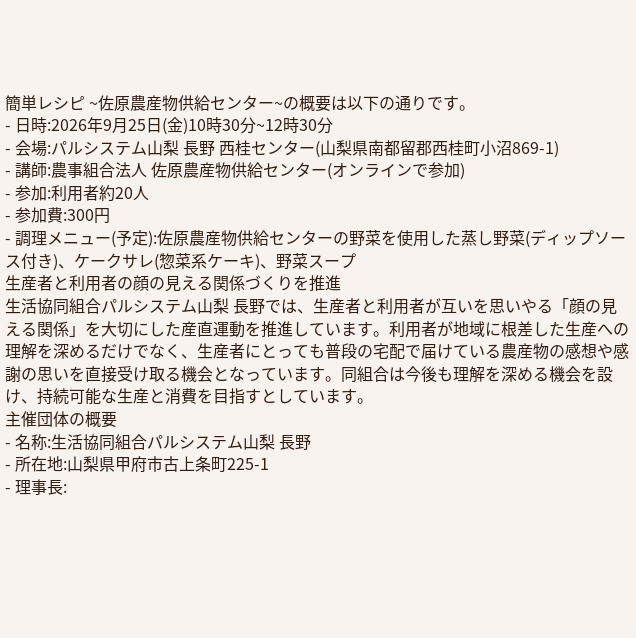簡単レシピ ~佐原農産物供給センター~の概要は以下の通りです。
- 日時:2026年9月25日(金)10時30分~12時30分
- 会場:パルシステム山梨 長野 西桂センター(山梨県南都留郡西桂町小沼869-1)
- 講師:農事組合法人 佐原農産物供給センター(オンラインで参加)
- 参加:利用者約20人
- 参加費:300円
- 調理メニュー(予定):佐原農産物供給センターの野菜を使用した蒸し野菜(ディップソース付き)、ケークサレ(惣菜系ケーキ)、野菜スープ
生産者と利用者の顔の見える関係づくりを推進
生活協同組合パルシステム山梨 長野では、生産者と利用者が互いを思いやる「顔の見える関係」を大切にした産直運動を推進しています。利用者が地域に根差した生産への理解を深めるだけでなく、生産者にとっても普段の宅配で届けている農産物の感想や感謝の思いを直接受け取る機会となっています。同組合は今後も理解を深める機会を設け、持続可能な生産と消費を目指すとしています。
主催団体の概要
- 名称:生活協同組合パルシステム山梨 長野
- 所在地:山梨県甲府市古上条町225-1
- 理事長: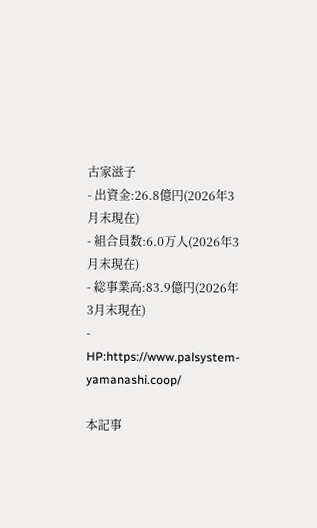古家滋子
- 出資金:26.8億円(2026年3月末現在)
- 組合員数:6.0万人(2026年3月末現在)
- 総事業高:83.9億円(2026年3月末現在)
- HP:https://www.palsystem-yamanashi.coop/

本記事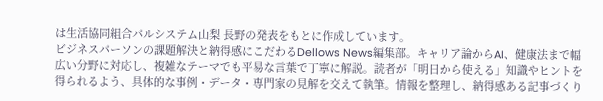は生活協同組合パルシステム山梨 長野の発表をもとに作成しています。
ビジネスパーソンの課題解決と納得感にこだわるDellows News編集部。キャリア論からAI、健康法まで幅広い分野に対応し、複雑なテーマでも平易な言葉で丁寧に解説。読者が「明日から使える」知識やヒントを得られるよう、具体的な事例・データ・専門家の見解を交えて執筆。情報を整理し、納得感ある記事づくり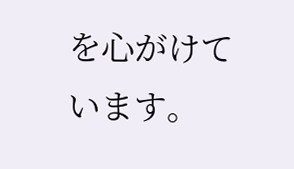を心がけています。